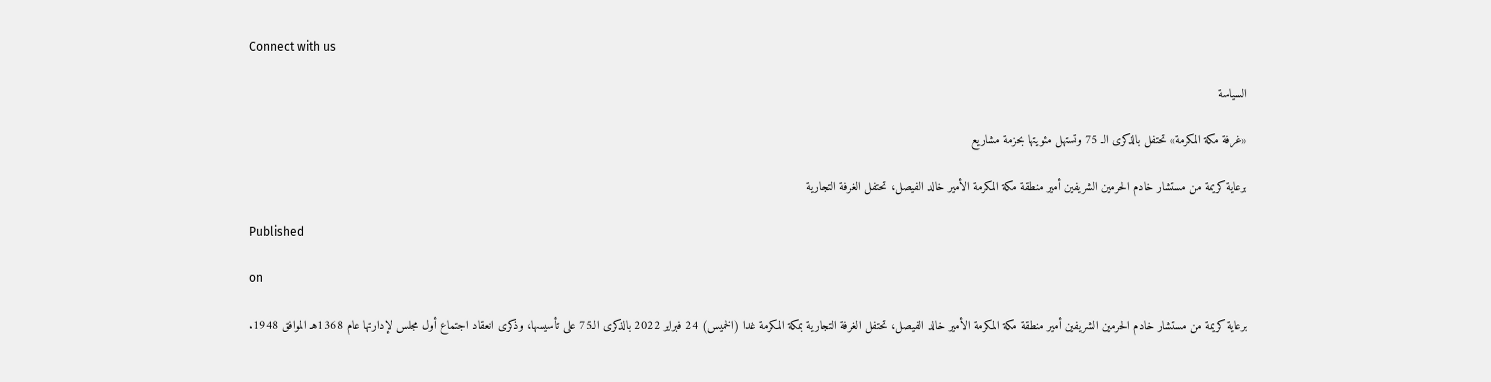Connect with us

السياسة

«غرفة مكة المكرمة» تحتفل بالذكرى الـ 75 وتستهل مئويتها بحزمة مشاريع

برعاية كريمة من مستشار خادم الحرمين الشريفين أمير منطقة مكة المكرمة الأمير خالد الفيصل، تحتفل الغرفة التجارية

Published

on

برعاية كريمة من مستشار خادم الحرمين الشريفين أمير منطقة مكة المكرمة الأمير خالد الفيصل، تحتفل الغرفة التجارية بمكة المكرمة غدا (الخميس) 24 فبراير 2022 بالذكرى الـ75 على تأسيسها، وذكرى انعقاد اجتماع أول مجلس لإدارتها عام 1368هـ الموافق 1948.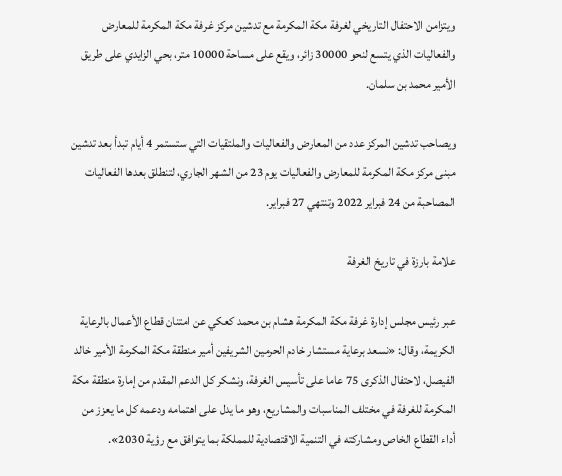ويتزامن الاحتفال التاريخي لغرفة مكة المكرمة مع تدشين مركز غرفة مكة المكرمة للمعارض والفعاليات الذي يتسع لنحو 30000 زائر، ويقع على مساحة 10000 متر، بحي الزايدي على طريق الأمير محمد بن سلمان.

ويصاحب تدشين المركز عدد من المعارض والفعاليات والملتقيات التي ستستمر 4 أيام تبدأ بعد تدشين مبنى مركز مكة المكرمة للمعارض والفعاليات يوم 23 من الشهر الجاري، لتنطلق بعدها الفعاليات المصاحبة من 24 فبراير 2022 وتنتهي 27 فبراير.

علامة بارزة في تاريخ الغرفة

عبر رئيس مجلس إدارة غرفة مكة المكرمة هشام بن محمد كعكي عن امتنان قطاع الأعمال بالرعاية الكريمة، وقال: «نسعد برعاية مستشار خادم الحرمين الشريفين أمير منطقة مكة المكرمة الأمير خالد الفيصل، لاحتفال الذكرى 75 عاما على تأسيس الغرفة، ونشكر كل الدعم المقدم من إمارة منطقة مكة المكرمة للغرفة في مختلف المناسبات والمشاريع، وهو ما يدل على اهتمامه ودعمه كل ما يعزز من أداء القطاع الخاص ومشاركته في التنمية الاقتصادية للمملكة بما يتوافق مع رؤية 2030».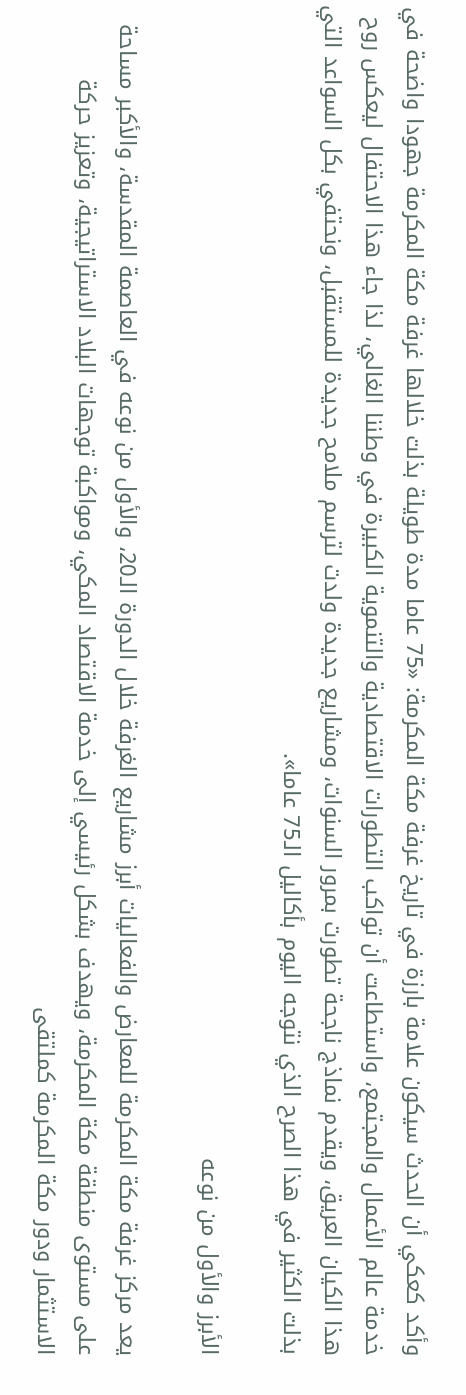وأكد كعكي أن الحدث سيكون علامة بارزة في تاريخ غرفة مكة المكرمة: «75 عاما مدة طويلة بذلت خلالها غرفة مكة المكرمة جهودا واضحة في خدمة عالم الأعمال والمجتمع، واستطاعت أن تواكب التطورات الاقتصادية والتنموية الكبيرة في وطننا الغالي، لذا جاء هذا الاحتفال ليعكس روح هذا الكيان العريق، ويقدم نماذج ناجحة تطورت بمرور السنوات، ومشاريع جديدة ولدت لترسم ملامح جديدة للمستقبل، ونحتفي بكل السواعد التي بذلت الكثير في هذا الصرح الذي نتوجه اليوم بأكاليل الـ75 عاما».

الأبرز والأول من نوعه

يعد مركز غرفة مكة المكرمة للمعارض والفعاليات أبرز مشاريع الغرفة خلال الدورة الـ20، والأول من نوعه في العاصمة المقدسة، والأكبر مساحة على مستوى منطقة مكة المكرمة، ويهدف بشكل رئيسي إلى خدمة الاقتصاد المكي، ومواكبة توجهات البلاد الاستراتيجية، وتعزيز حركة الاستثمار ودور مكة المكرمة كملتقى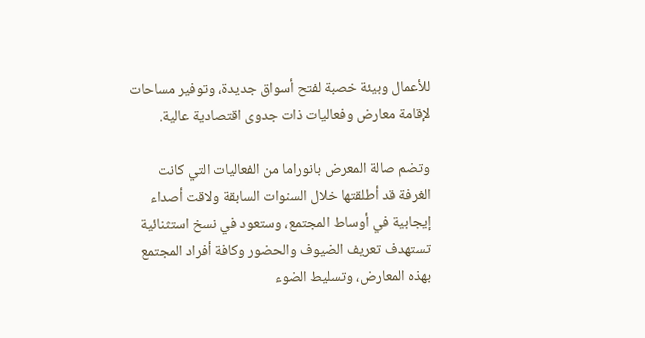للأعمال وبيئة خصبة لفتح أسواق جديدة، وتوفير مساحات لإقامة معارض وفعاليات ذات جدوى اقتصادية عالية.

وتضم صالة المعرض بانوراما من الفعاليات التي كانت الغرفة قد أطلقتها خلال السنوات السابقة ولاقت أصداء إيجابية في أوساط المجتمع، وستعود في نسخ استثنائية تستهدف تعريف الضيوف والحضور وكافة أفراد المجتمع بهذه المعارض، وتسليط الضوء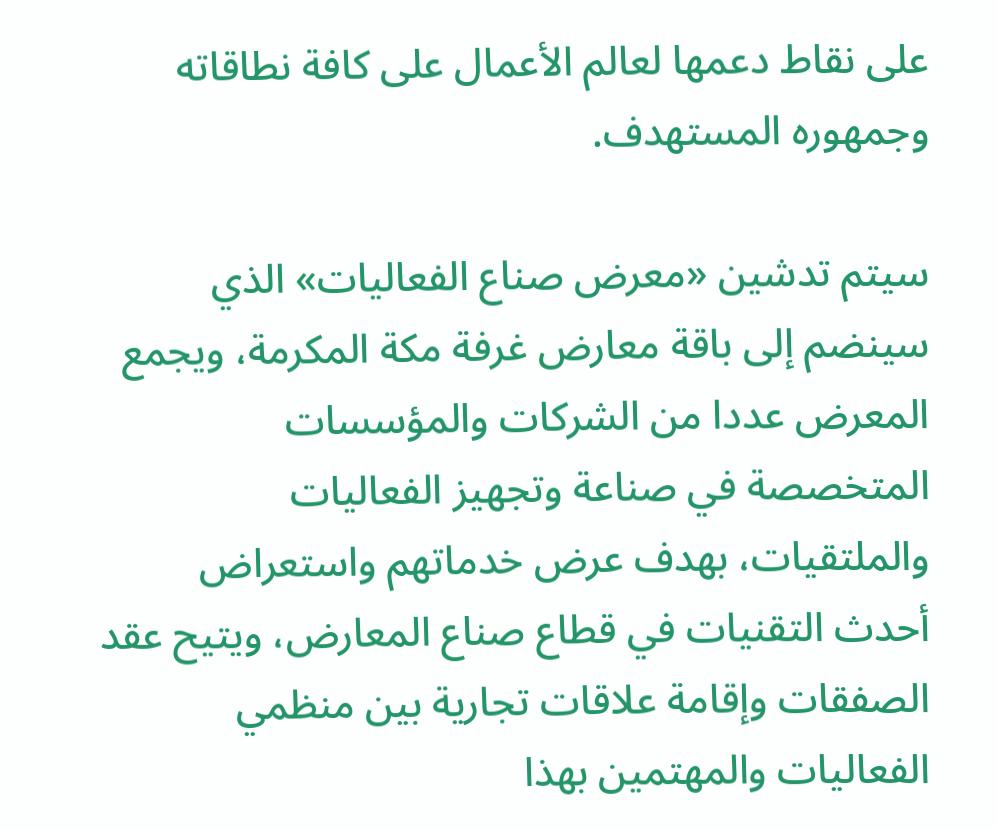على نقاط دعمها لعالم الأعمال على كافة نطاقاته وجمهوره المستهدف.

سيتم تدشين «معرض صناع الفعاليات» الذي سينضم إلى باقة معارض غرفة مكة المكرمة، ويجمع المعرض عددا من الشركات والمؤسسات المتخصصة في صناعة وتجهيز الفعاليات والملتقيات، بهدف عرض خدماتهم واستعراض أحدث التقنيات في قطاع صناع المعارض، ويتيح عقد الصفقات وإقامة علاقات تجارية بين منظمي الفعاليات والمهتمين بهذا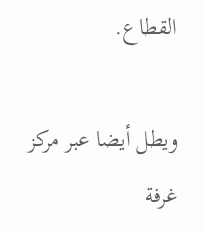القطاع.

ويطل أيضا عبر مركز غرفة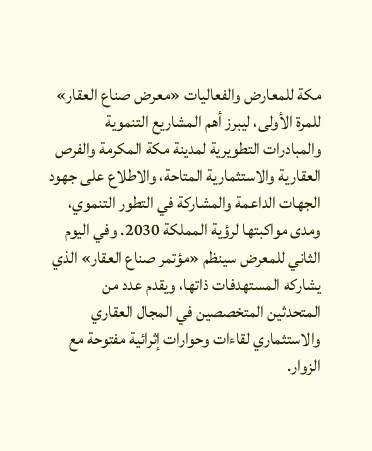مكة للمعارض والفعاليات «معرض صناع العقار» للمرة الأولى، ليبرز أهم المشاريع التنموية والمبادرات التطويرية لمدينة مكة المكرمة والفرص العقارية والاستثمارية المتاحة، والاطلاع على جهود الجهات الداعمة والمشاركة في التطور التنموي، ومدى مواكبتها لرؤية المملكة 2030. وفي اليوم الثاني للمعرض سينظم «مؤتمر صناع العقار» الذي يشاركه المستهدفات ذاتها، ويقدم عدد من المتحدثين المتخصصين في المجال العقاري والاستثماري لقاءات وحوارات إثرائية مفتوحة مع الزوار.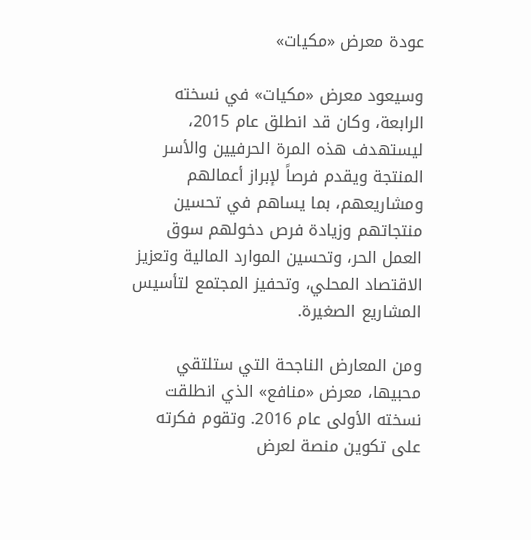عودة معرض «مكيات»

وسيعود معرض «مكيات» في نسخته الرابعة، وكان قد انطلق عام 2015، ليستهدف هذه المرة الحرفيين والأسر المنتجة ويقدم فرصاً لإبراز أعمالهم ومشاريعهم، بما يساهم في تحسين منتجاتهم وزيادة فرص دخولهم سوق العمل الحر، وتحسين الموارد المالية وتعزيز الاقتصاد المحلي، وتحفيز المجتمع لتأسيس المشاريع الصغيرة.

ومن المعارض الناجحة التي ستلتقي محبيها، معرض «منافع» الذي انطلقت نسخته الأولى عام 2016. وتقوم فكرته على تكوين منصة لعرض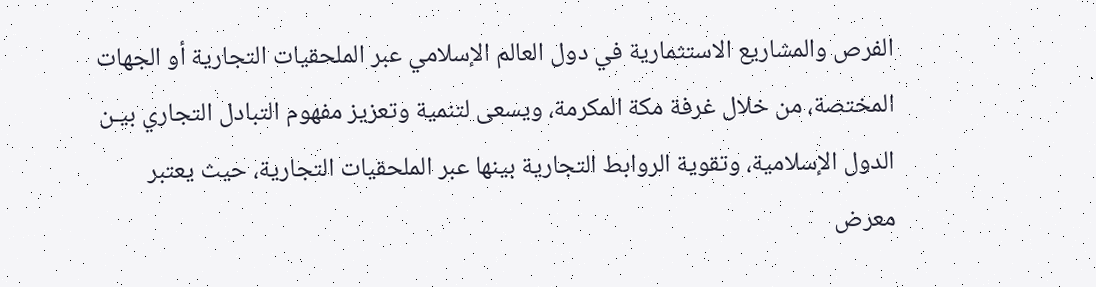الفرص والمشاريع الاستثمارية في دول العالم الإسلامي عبر الملحقيات التجارية أو الجهات المختصة، من خلال غرفة مكة المكرمة، ويسعى لتنمية وتعزيز مفهوم التبادل التجاري بيـن الدول الإسلامية، وتقوية الروابط التجارية بينها عبر الملحقيات التجارية، حيث يعتبر معرض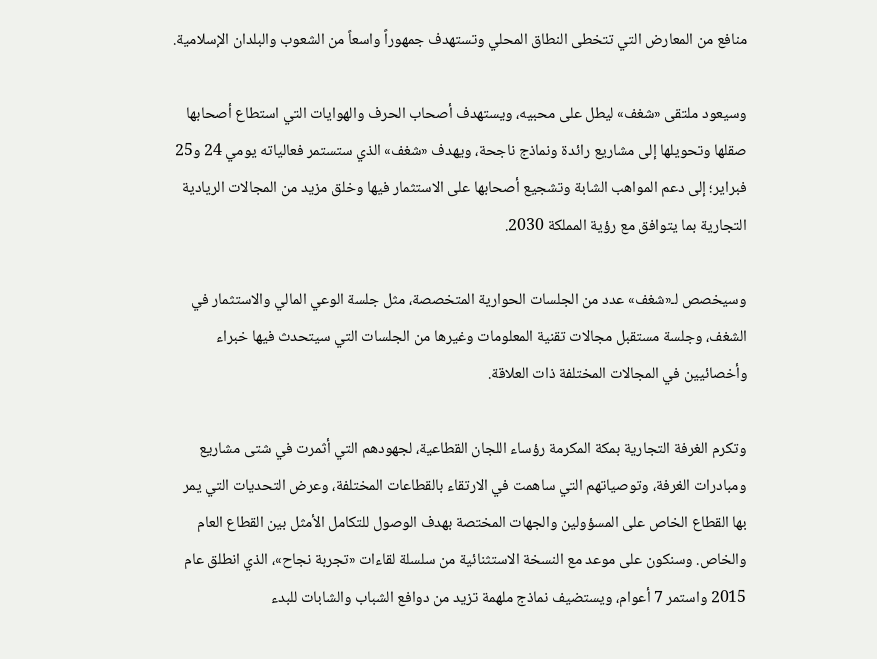منافع من المعارض التي تتخطى النطاق المحلي وتستهدف جمهوراً واسعاً من الشعوب والبلدان الإسلامية.

وسيعود ملتقى «شغف» ليطل على محبيه، ويستهدف أصحاب الحرف والهوايات التي استطاع أصحابها صقلها وتحويلها إلى مشاريع رائدة ونماذج ناجحة، ويهدف «شغف» الذي ستستمر فعالياته يومي 24 و25 فبراير؛ إلى دعم المواهب الشابة وتشجيع أصحابها على الاستثمار فيها وخلق مزيد من المجالات الريادية التجارية بما يتوافق مع رؤية المملكة 2030.

وسيخصص لـ«شغف» عدد من الجلسات الحوارية المتخصصة، مثل جلسة الوعي المالي والاستثمار في الشغف، وجلسة مستقبل مجالات تقنية المعلومات وغيرها من الجلسات التي سيتحدث فيها خبراء وأخصائيين في المجالات المختلفة ذات العلاقة.

وتكرم الغرفة التجارية بمكة المكرمة رؤساء اللجان القطاعية، لجهودهم التي أثمرت في شتى مشاريع ومبادرات الغرفة، وتوصياتهم التي ساهمت في الارتقاء بالقطاعات المختلفة، وعرض التحديات التي يمر بها القطاع الخاص على المسؤولين والجهات المختصة بهدف الوصول للتكامل الأمثل بين القطاع العام والخاص. وسنكون على موعد مع النسخة الاستثنائية من سلسلة لقاءات «تجربة نجاح»، الذي انطلق عام 2015 واستمر 7 أعوام، ويستضيف نماذج ملهمة تزيد من دوافع الشباب والشابات للبدء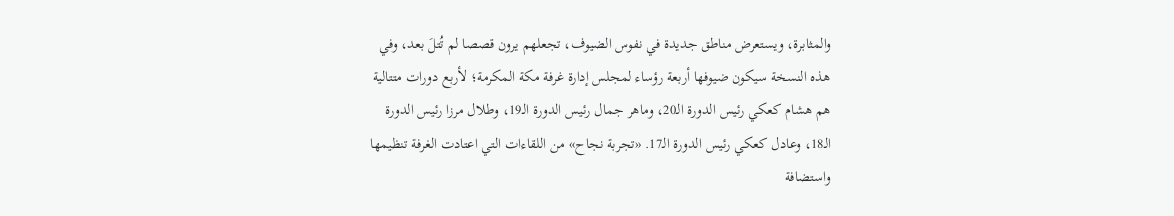والمثابرة، ويستعرض مناطق جديدة في نفوس الضيوف، تجعلهم يرون قصصا لم تُتلَ بعد، وفي هذه النسخة سيكون ضيوفها أربعة رؤساء لمجلس إدارة غرفة مكة المكرمة؛ لأربع دورات متتالية هم هشام كعكي رئيس الدورة الـ20، وماهر جمال رئيس الدورة الـ19، وطلال مرزا رئيس الدورة الـ18، وعادل كعكي رئيس الدورة الـ17. «تجربة نجاح» من اللقاءات التي اعتادت الغرفة تنظيمها واستضافة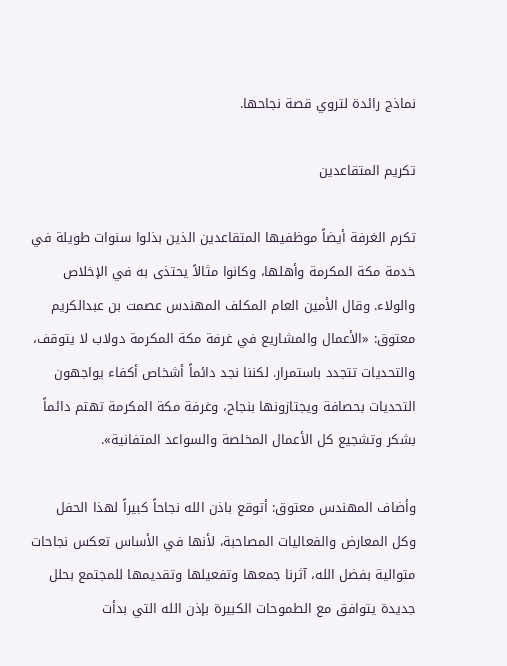نماذج رائدة لتروي قصة نجاحها.

تكريم المتقاعدين

تكرم الغرفة أيضاً موظفيها المتقاعدين الذين بذلوا سنوات طويلة في خدمة مكة المكرمة وأهلها، وكانوا مثالاً يحتذى به في الإخلاص والولاء. وقال الأمين العام المكلف المهندس عصمت بن عبدالكريم معتوق: «الأعمال والمشاريع في غرفة مكة المكرمة دولاب لا يتوقف، والتحديات تتجدد باستمرار. لكننا نجد دائماً أشخاص أكفاء يواجهون التحديات بحصافة ويجتازونها بنجاح، وغرفة مكة المكرمة تهتم دائماً بشكر وتشجيع كل الأعمال المخلصة والسواعد المتفانية».

وأضاف المهندس معتوق: أتوقع باذن الله نجاحاً كبيراً لهذا الحفل وكل المعارض والفعاليات المصاحبة، لأنها في الأساس تعكس نجاحات متوالية بفضل الله، آثرنا جمعها وتفعيلها وتقديمها للمجتمع بحلل جديدة يتوافق مع الطموحات الكبيرة بإذن الله التي بدأت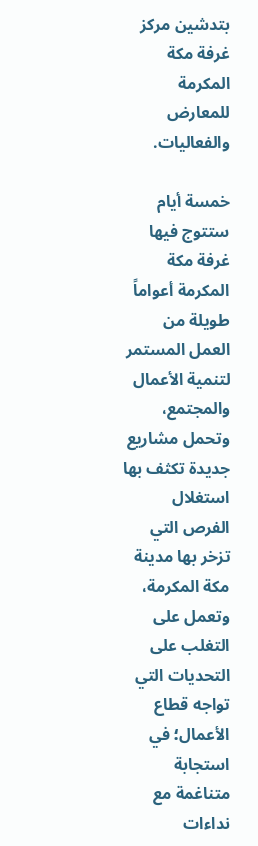بتدشين مركز غرفة مكة المكرمة للمعارض والفعاليات.

خمسة أيام ستتوج فيها غرفة مكة المكرمة أعواماً طويلة من العمل المستمر لتنمية الأعمال والمجتمع، وتحمل مشاريع جديدة تكثف بها استغلال الفرص التي تزخر بها مدينة مكة المكرمة، وتعمل على التغلب على التحديات التي تواجه قطاع الأعمال؛ في استجابة متناغمة مع نداءات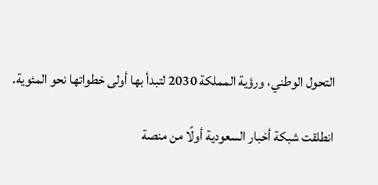التحول الوطني، ورؤية المملكة 2030 لتبدأ بها أولى خطواتها نحو المئوية.

انطلقت شبكة أخبار السعودية أولًا من منصة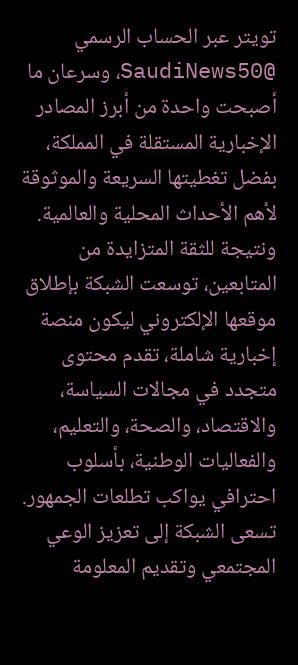تويتر عبر الحساب الرسمي @SaudiNews50، وسرعان ما أصبحت واحدة من أبرز المصادر الإخبارية المستقلة في المملكة، بفضل تغطيتها السريعة والموثوقة لأهم الأحداث المحلية والعالمية. ونتيجة للثقة المتزايدة من المتابعين، توسعت الشبكة بإطلاق موقعها الإلكتروني ليكون منصة إخبارية شاملة، تقدم محتوى متجدد في مجالات السياسة، والاقتصاد، والصحة، والتعليم، والفعاليات الوطنية، بأسلوب احترافي يواكب تطلعات الجمهور. تسعى الشبكة إلى تعزيز الوعي المجتمعي وتقديم المعلومة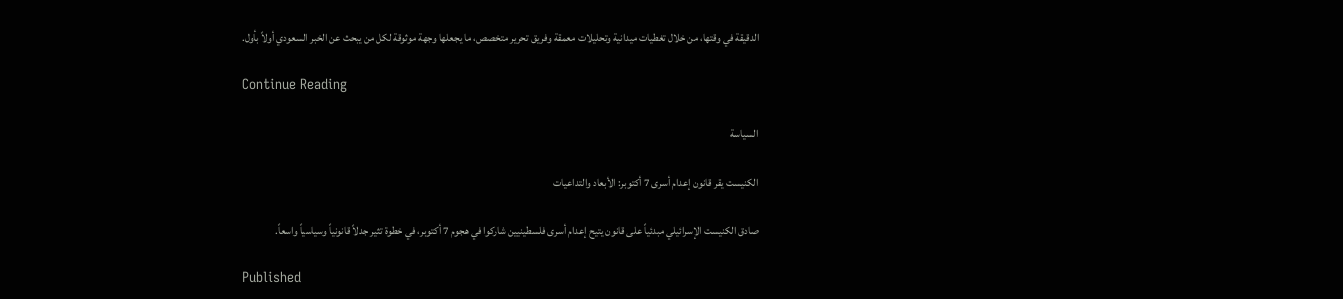الدقيقة في وقتها، من خلال تغطيات ميدانية وتحليلات معمقة وفريق تحرير متخصص، ما يجعلها وجهة موثوقة لكل من يبحث عن الخبر السعودي أولاً بأول.

Continue Reading

السياسة

الكنيست يقر قانون إعدام أسرى 7 أكتوبر: الأبعاد والتداعيات

صادق الكنيست الإسرائيلي مبدئياً على قانون يتيح إعدام أسرى فلسطينيين شاركوا في هجوم 7 أكتوبر، في خطوة تثير جدلاً قانونياً وسياسياً واسعاً.

Published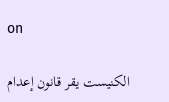on

الكنيست يقر قانون إعدام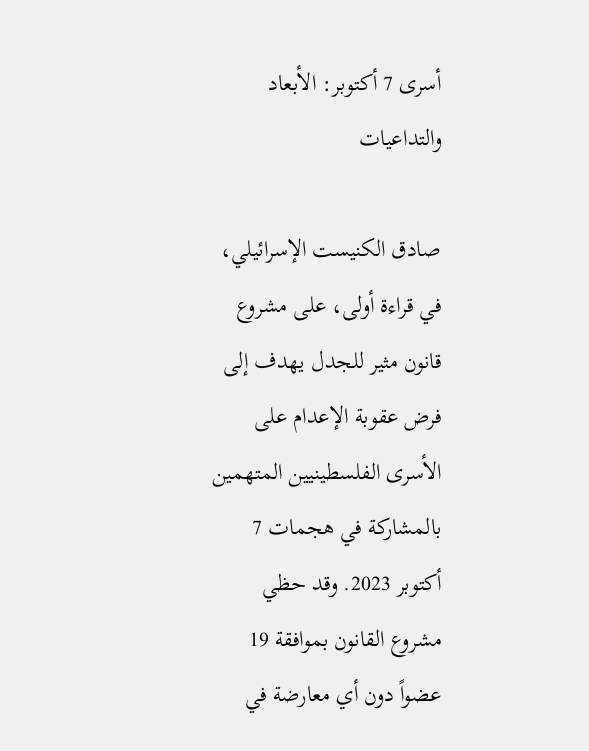أسرى 7 أكتوبر: الأبعاد والتداعيات

صادق الكنيست الإسرائيلي، في قراءة أولى، على مشروع قانون مثير للجدل يهدف إلى فرض عقوبة الإعدام على الأسرى الفلسطينيين المتهمين بالمشاركة في هجمات 7 أكتوبر 2023. وقد حظي مشروع القانون بموافقة 19 عضواً دون أي معارضة في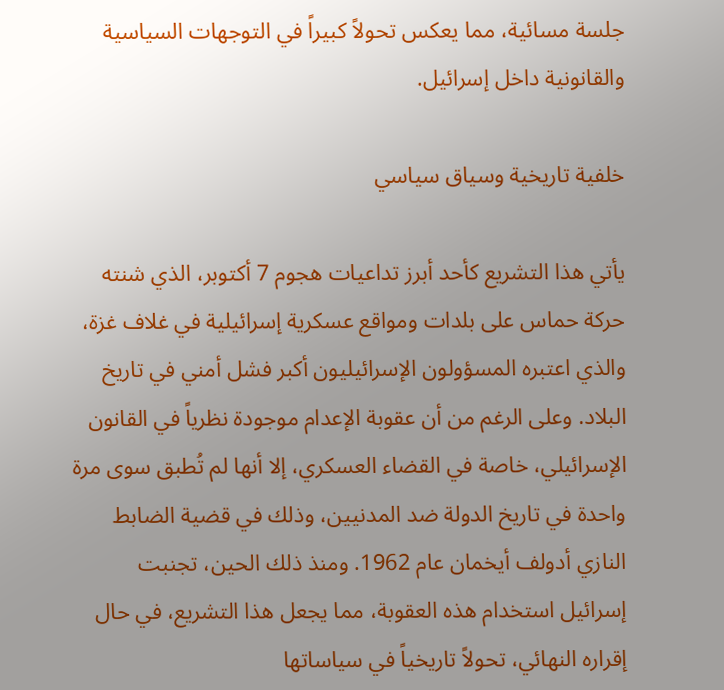جلسة مسائية، مما يعكس تحولاً كبيراً في التوجهات السياسية والقانونية داخل إسرائيل.

خلفية تاريخية وسياق سياسي

يأتي هذا التشريع كأحد أبرز تداعيات هجوم 7 أكتوبر، الذي شنته حركة حماس على بلدات ومواقع عسكرية إسرائيلية في غلاف غزة، والذي اعتبره المسؤولون الإسرائيليون أكبر فشل أمني في تاريخ البلاد. وعلى الرغم من أن عقوبة الإعدام موجودة نظرياً في القانون الإسرائيلي، خاصة في القضاء العسكري، إلا أنها لم تُطبق سوى مرة واحدة في تاريخ الدولة ضد المدنيين، وذلك في قضية الضابط النازي أدولف أيخمان عام 1962. ومنذ ذلك الحين، تجنبت إسرائيل استخدام هذه العقوبة، مما يجعل هذا التشريع، في حال إقراره النهائي، تحولاً تاريخياً في سياساتها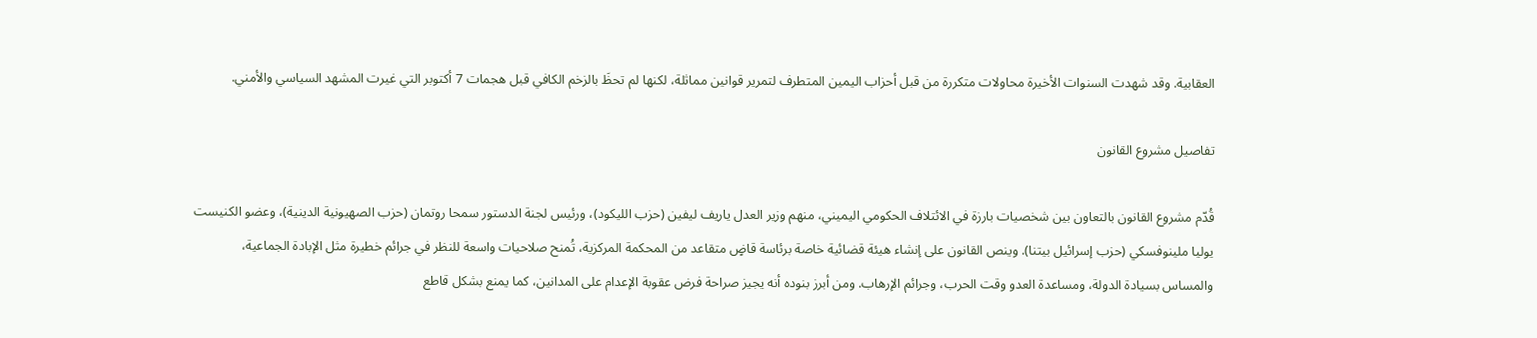العقابية. وقد شهدت السنوات الأخيرة محاولات متكررة من قبل أحزاب اليمين المتطرف لتمرير قوانين مماثلة، لكنها لم تحظَ بالزخم الكافي قبل هجمات 7 أكتوبر التي غيرت المشهد السياسي والأمني.

تفاصيل مشروع القانون

قُدّم مشروع القانون بالتعاون بين شخصيات بارزة في الائتلاف الحكومي اليميني، منهم وزير العدل ياريف ليفين (حزب الليكود)، ورئيس لجنة الدستور سمحا روتمان (حزب الصهيونية الدينية)، وعضو الكنيست يوليا ملينوفسكي (حزب إسرائيل بيتنا). وينص القانون على إنشاء هيئة قضائية خاصة برئاسة قاضٍ متقاعد من المحكمة المركزية، تُمنح صلاحيات واسعة للنظر في جرائم خطيرة مثل الإبادة الجماعية، والمساس بسيادة الدولة، ومساعدة العدو وقت الحرب، وجرائم الإرهاب. ومن أبرز بنوده أنه يجيز صراحة فرض عقوبة الإعدام على المدانين، كما يمنع بشكل قاطع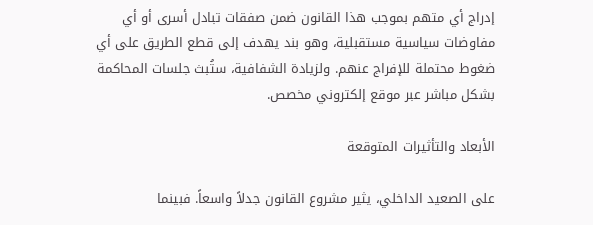إدراج أي متهم بموجب هذا القانون ضمن صفقات تبادل أسرى أو أي مفاوضات سياسية مستقبلية، وهو بند يهدف إلى قطع الطريق على أي ضغوط محتملة للإفراج عنهم. ولزيادة الشفافية، ستُبث جلسات المحاكمة بشكل مباشر عبر موقع إلكتروني مخصص.

الأبعاد والتأثيرات المتوقعة

على الصعيد الداخلي، يثير مشروع القانون جدلاً واسعاً. فبينما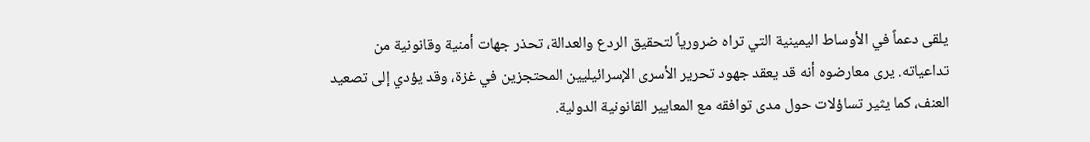يلقى دعماً في الأوساط اليمينية التي تراه ضرورياً لتحقيق الردع والعدالة، تحذر جهات أمنية وقانونية من تداعياته. يرى معارضوه أنه قد يعقد جهود تحرير الأسرى الإسرائيليين المحتجزين في غزة، وقد يؤدي إلى تصعيد العنف، كما يثير تساؤلات حول مدى توافقه مع المعايير القانونية الدولية.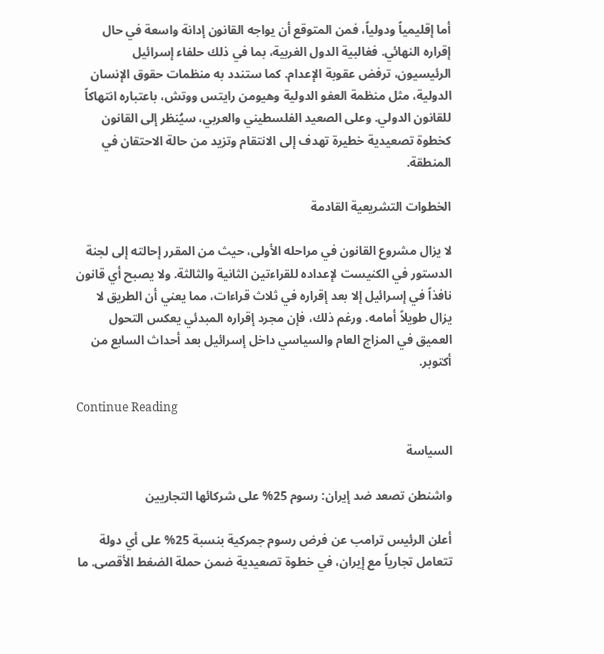أما إقليمياً ودولياً، فمن المتوقع أن يواجه القانون إدانة واسعة في حال إقراره النهائي. فغالبية الدول الغربية، بما في ذلك حلفاء إسرائيل الرئيسيون، ترفض عقوبة الإعدام. كما ستندد به منظمات حقوق الإنسان الدولية، مثل منظمة العفو الدولية وهيومن رايتس ووتش، باعتباره انتهاكاً للقانون الدولي. وعلى الصعيد الفلسطيني والعربي، سيُنظر إلى القانون كخطوة تصعيدية خطيرة تهدف إلى الانتقام وتزيد من حالة الاحتقان في المنطقة.

الخطوات التشريعية القادمة

لا يزال مشروع القانون في مراحله الأولى، حيث من المقرر إحالته إلى لجنة الدستور في الكنيست لإعداده للقراءتين الثانية والثالثة. ولا يصبح أي قانون نافذاً في إسرائيل إلا بعد إقراره في ثلاث قراءات، مما يعني أن الطريق لا يزال طويلاً أمامه. ورغم ذلك، فإن مجرد إقراره المبدئي يعكس التحول العميق في المزاج العام والسياسي داخل إسرائيل بعد أحداث السابع من أكتوبر.

Continue Reading

السياسة

واشنطن تصعد ضد إيران: رسوم 25% على شركائها التجاريين

أعلن الرئيس ترامب عن فرض رسوم جمركية بنسبة 25% على أي دولة تتعامل تجارياً مع إيران، في خطوة تصعيدية ضمن حملة الضغط الأقصى. ما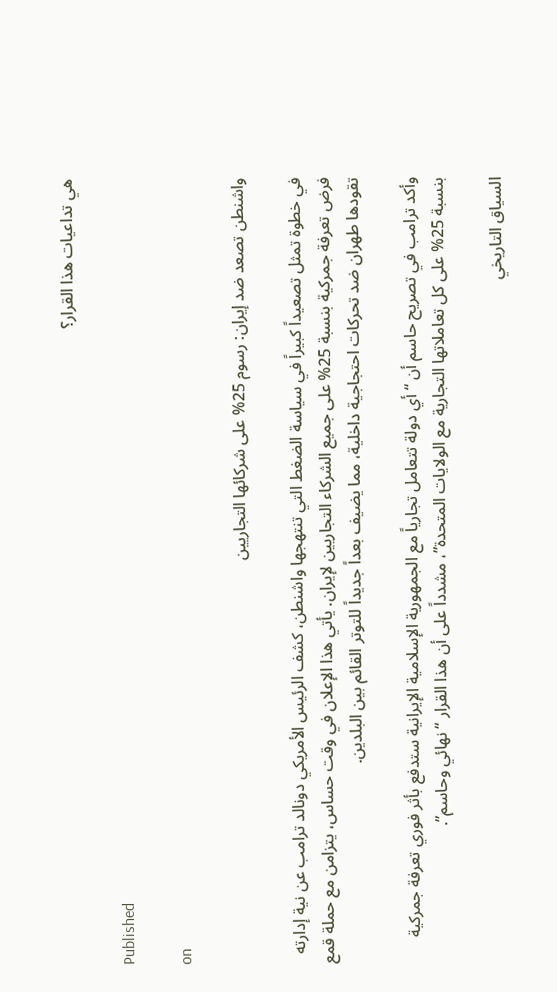هي تداعيات هذا القرار؟

Published

on

واشنطن تصعد ضد إيران: رسوم 25% على شركائها التجاريين

في خطوة تمثل تصعيداً كبيراً في سياسة الضغط التي تنتهجها واشنطن، كشف الرئيس الأمريكي دونالد ترامب عن نية إدارته فرض تعرفة جمركية بنسبة 25% على جميع الشركاء التجاريين لإيران. يأتي هذا الإعلان في وقت حساس، يتزامن مع حملة قمع تقودها طهران ضد تحركات احتجاجية داخلية، مما يضيف بعداً جديداً للتوتر القائم بين البلدين.

وأكد ترامب في تصريح حاسم أن “أي دولة تتعامل تجارياً مع الجمهورية الإسلامية الإيرانية ستدفع بأثر فوري تعرفة جمركية بنسبة 25% على كل تعاملاتها التجارية مع الولايات المتحدة”، مشدداً على أن هذا القرار “نهائي وحاسم”.

السياق التاريخي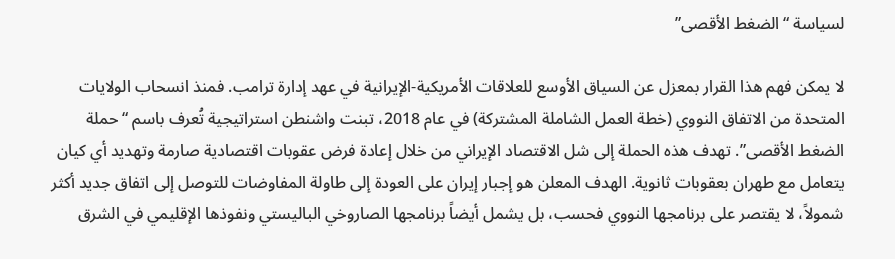لسياسة “الضغط الأقصى”

لا يمكن فهم هذا القرار بمعزل عن السياق الأوسع للعلاقات الأمريكية-الإيرانية في عهد إدارة ترامب. فمنذ انسحاب الولايات المتحدة من الاتفاق النووي (خطة العمل الشاملة المشتركة) في عام 2018، تبنت واشنطن استراتيجية تُعرف باسم “حملة الضغط الأقصى”. تهدف هذه الحملة إلى شل الاقتصاد الإيراني من خلال إعادة فرض عقوبات اقتصادية صارمة وتهديد أي كيان يتعامل مع طهران بعقوبات ثانوية. الهدف المعلن هو إجبار إيران على العودة إلى طاولة المفاوضات للتوصل إلى اتفاق جديد أكثر شمولاً، لا يقتصر على برنامجها النووي فحسب، بل يشمل أيضاً برنامجها الصاروخي الباليستي ونفوذها الإقليمي في الشرق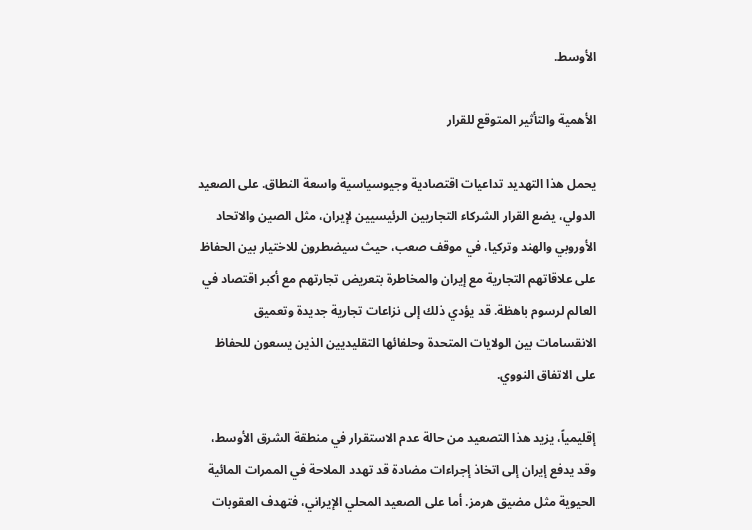الأوسط.

الأهمية والتأثير المتوقع للقرار

يحمل هذا التهديد تداعيات اقتصادية وجيوسياسية واسعة النطاق. على الصعيد الدولي، يضع القرار الشركاء التجاريين الرئيسيين لإيران، مثل الصين والاتحاد الأوروبي والهند وتركيا، في موقف صعب، حيث سيضطرون للاختيار بين الحفاظ على علاقاتهم التجارية مع إيران والمخاطرة بتعريض تجارتهم مع أكبر اقتصاد في العالم لرسوم باهظة. قد يؤدي ذلك إلى نزاعات تجارية جديدة وتعميق الانقسامات بين الولايات المتحدة وحلفائها التقليديين الذين يسعون للحفاظ على الاتفاق النووي.

إقليمياً، يزيد هذا التصعيد من حالة عدم الاستقرار في منطقة الشرق الأوسط، وقد يدفع إيران إلى اتخاذ إجراءات مضادة قد تهدد الملاحة في الممرات المائية الحيوية مثل مضيق هرمز. أما على الصعيد المحلي الإيراني، فتهدف العقوبات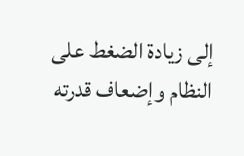إلى زيادة الضغط على النظام وإضعاف قدرته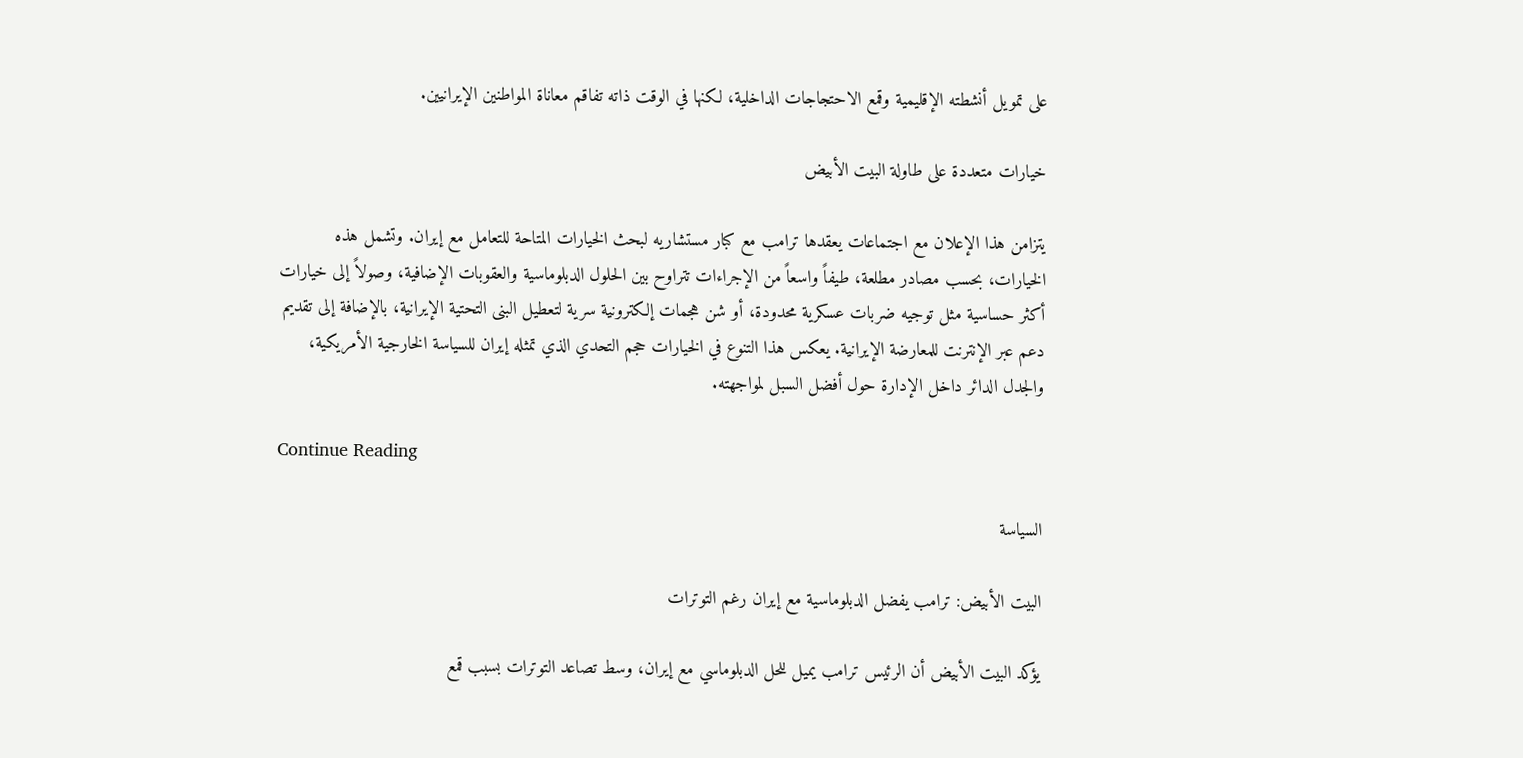على تمويل أنشطته الإقليمية وقمع الاحتجاجات الداخلية، لكنها في الوقت ذاته تفاقم معاناة المواطنين الإيرانيين.

خيارات متعددة على طاولة البيت الأبيض

يتزامن هذا الإعلان مع اجتماعات يعقدها ترامب مع كبار مستشاريه لبحث الخيارات المتاحة للتعامل مع إيران. وتشمل هذه الخيارات، بحسب مصادر مطلعة، طيفاً واسعاً من الإجراءات تتراوح بين الحلول الدبلوماسية والعقوبات الإضافية، وصولاً إلى خيارات أكثر حساسية مثل توجيه ضربات عسكرية محدودة، أو شن هجمات إلكترونية سرية لتعطيل البنى التحتية الإيرانية، بالإضافة إلى تقديم دعم عبر الإنترنت للمعارضة الإيرانية. يعكس هذا التنوع في الخيارات حجم التحدي الذي تمثله إيران للسياسة الخارجية الأمريكية، والجدل الدائر داخل الإدارة حول أفضل السبل لمواجهته.

Continue Reading

السياسة

البيت الأبيض: ترامب يفضل الدبلوماسية مع إيران رغم التوترات

يؤكد البيت الأبيض أن الرئيس ترامب يميل للحل الدبلوماسي مع إيران، وسط تصاعد التوترات بسبب قمع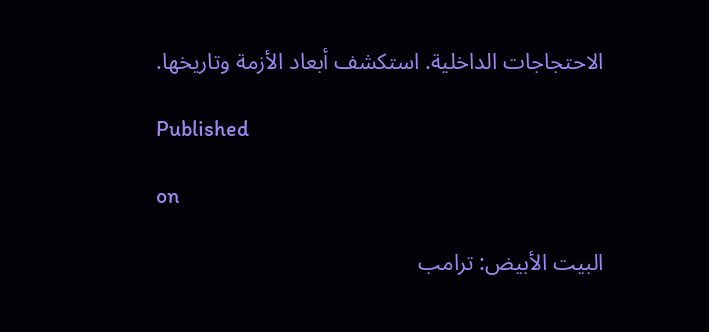الاحتجاجات الداخلية. استكشف أبعاد الأزمة وتاريخها.

Published

on

البيت الأبيض: ترامب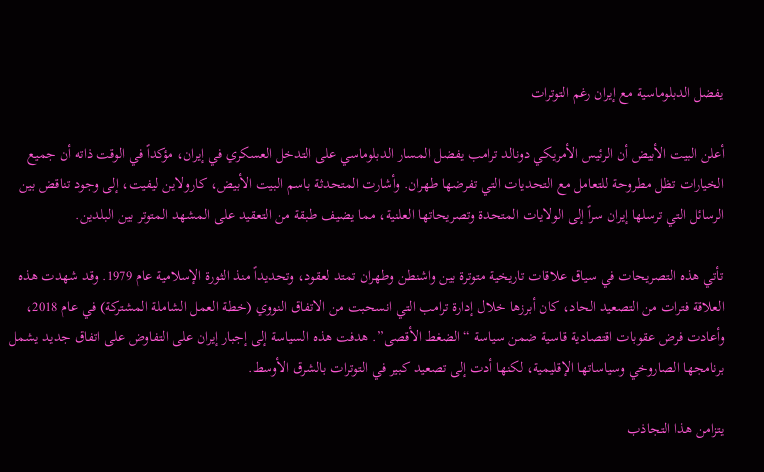يفضل الدبلوماسية مع إيران رغم التوترات

أعلن البيت الأبيض أن الرئيس الأمريكي دونالد ترامب يفضل المسار الدبلوماسي على التدخل العسكري في إيران، مؤكداً في الوقت ذاته أن جميع الخيارات تظل مطروحة للتعامل مع التحديات التي تفرضها طهران. وأشارت المتحدثة باسم البيت الأبيض، كارولاين ليفيت، إلى وجود تناقض بين الرسائل التي ترسلها إيران سراً إلى الولايات المتحدة وتصريحاتها العلنية، مما يضيف طبقة من التعقيد على المشهد المتوتر بين البلدين.

تأتي هذه التصريحات في سياق علاقات تاريخية متوترة بين واشنطن وطهران تمتد لعقود، وتحديداً منذ الثورة الإسلامية عام 1979. وقد شهدت هذه العلاقة فترات من التصعيد الحاد، كان أبرزها خلال إدارة ترامب التي انسحبت من الاتفاق النووي (خطة العمل الشاملة المشتركة) في عام 2018، وأعادت فرض عقوبات اقتصادية قاسية ضمن سياسة “الضغط الأقصى”. هدفت هذه السياسة إلى إجبار إيران على التفاوض على اتفاق جديد يشمل برنامجها الصاروخي وسياساتها الإقليمية، لكنها أدت إلى تصعيد كبير في التوترات بالشرق الأوسط.

يتزامن هذا التجاذب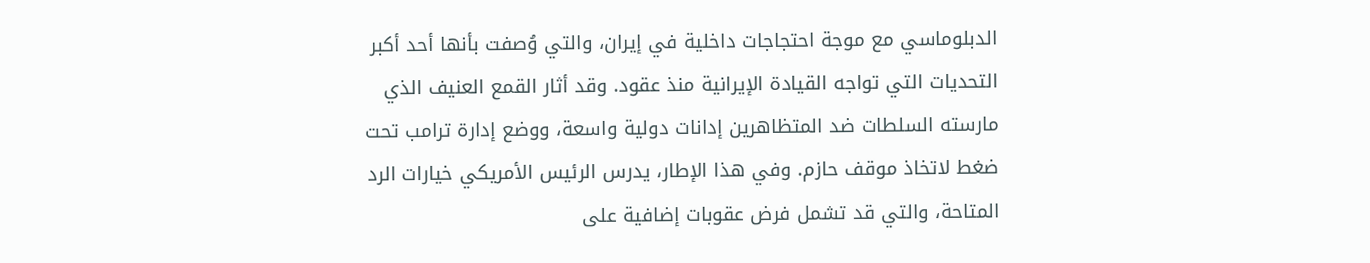الدبلوماسي مع موجة احتجاجات داخلية في إيران، والتي وُصفت بأنها أحد أكبر التحديات التي تواجه القيادة الإيرانية منذ عقود. وقد أثار القمع العنيف الذي مارسته السلطات ضد المتظاهرين إدانات دولية واسعة، ووضع إدارة ترامب تحت ضغط لاتخاذ موقف حازم. وفي هذا الإطار، يدرس الرئيس الأمريكي خيارات الرد المتاحة، والتي قد تشمل فرض عقوبات إضافية على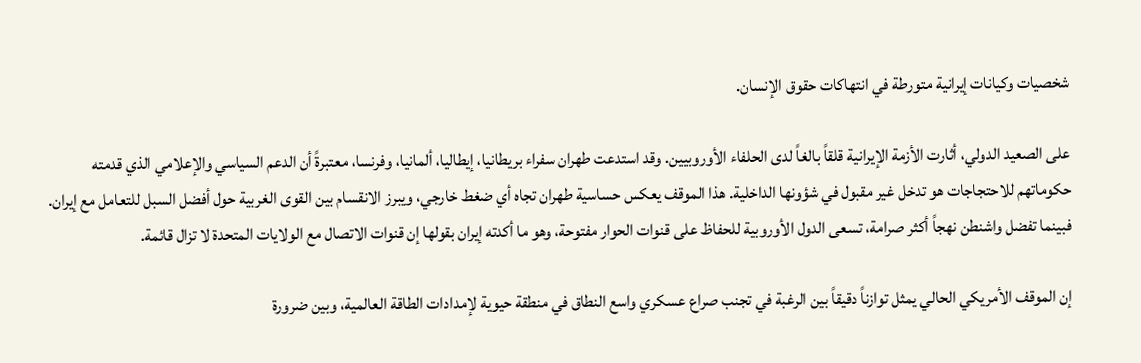شخصيات وكيانات إيرانية متورطة في انتهاكات حقوق الإنسان.

على الصعيد الدولي، أثارت الأزمة الإيرانية قلقاً بالغاً لدى الحلفاء الأوروبيين. وقد استدعت طهران سفراء بريطانيا، إيطاليا، ألمانيا، وفرنسا، معتبرةً أن الدعم السياسي والإعلامي الذي قدمته حكوماتهم للاحتجاجات هو تدخل غير مقبول في شؤونها الداخلية. هذا الموقف يعكس حساسية طهران تجاه أي ضغط خارجي، ويبرز الانقسام بين القوى الغربية حول أفضل السبل للتعامل مع إيران. فبينما تفضل واشنطن نهجاً أكثر صرامة، تسعى الدول الأوروبية للحفاظ على قنوات الحوار مفتوحة، وهو ما أكدته إيران بقولها إن قنوات الاتصال مع الولايات المتحدة لا تزال قائمة.

إن الموقف الأمريكي الحالي يمثل توازناً دقيقاً بين الرغبة في تجنب صراع عسكري واسع النطاق في منطقة حيوية لإمدادات الطاقة العالمية، وبين ضرورة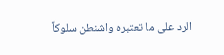الرد على ما تعتبره واشنطن سلوكاً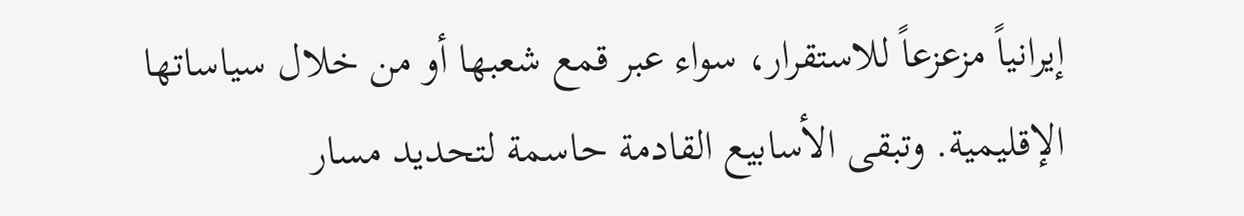إيرانياً مزعزعاً للاستقرار، سواء عبر قمع شعبها أو من خلال سياساتها الإقليمية. وتبقى الأسابيع القادمة حاسمة لتحديد مسار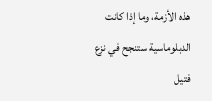هذه الأزمة، وما إذا كانت الدبلوماسية ستنجح في نزع فتيل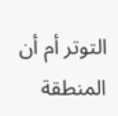التوتر أم أن المنطقة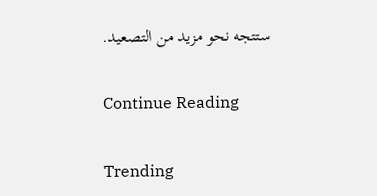ستتجه نحو مزيد من التصعيد.

Continue Reading

Trending